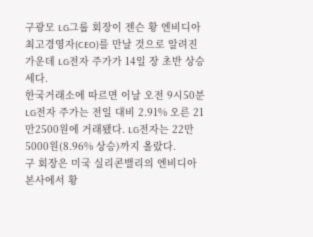구광모 LG그룹 회장이 젠슨 황 엔비디아 최고경영자(CEO)를 만날 것으로 알려진 가운데 LG전자 주가가 14일 장 초반 상승세다.
한국거래소에 따르면 이날 오전 9시50분 LG전자 주가는 전일 대비 2.91% 오른 21만2500원에 거래됐다. LG전자는 22만5000원(8.96% 상승)까지 올랐다.
구 회장은 미국 실리콘밸리의 엔비디아 본사에서 황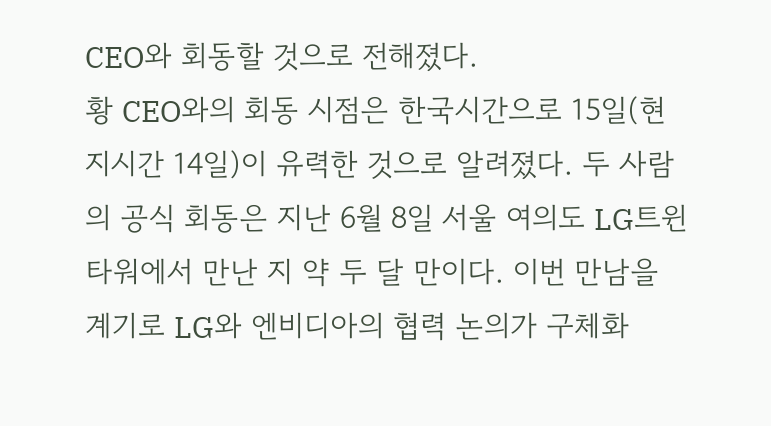CEO와 회동할 것으로 전해졌다.
황 CEO와의 회동 시점은 한국시간으로 15일(현지시간 14일)이 유력한 것으로 알려졌다. 두 사람의 공식 회동은 지난 6월 8일 서울 여의도 LG트윈타워에서 만난 지 약 두 달 만이다. 이번 만남을 계기로 LG와 엔비디아의 협력 논의가 구체화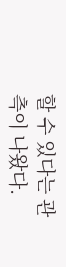할 수 있다는 관측이 나왔다.